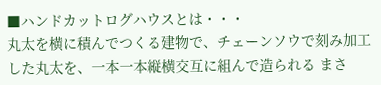■ハンドカットログハウスとは・・・
丸太を横に積んでつくる建物で、チェーンソウで刻み加工した丸太を、一本一本縦横交互に組んで造られる まさ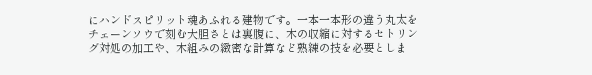にハンドスピリット魂あふれる建物です。一本一本形の違う丸太をチェーンソウで刻む大胆さとは裏腹に、木の収縮に対するセトリング対処の加工や、木組みの緻密な計算など熟練の技を必要としま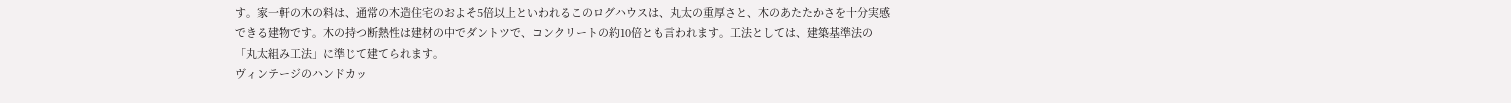す。家一軒の木の料は、通常の木造住宅のおよそ5倍以上といわれるこのログハウスは、丸太の重厚さと、木のあたたかさを十分実感できる建物です。木の持つ断熱性は建材の中でダントツで、コンクリートの約10倍とも言われます。工法としては、建築基準法の「丸太組み工法」に準じて建てられます。
ヴィンテージのハンドカッ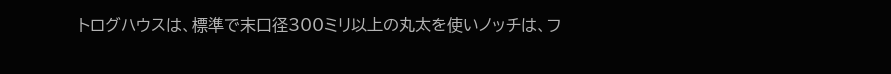トログハウスは、標準で末口径300ミリ以上の丸太を使いノッチは、フ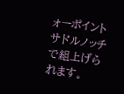ォーポイントサドルノッチで組上げられます。